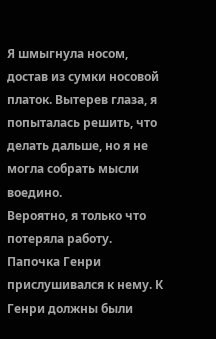Я шмыгнула носом, достав из сумки носовой платок. Вытерев глаза, я попыталась решить, что делать дальше, но я не могла собрать мысли воедино.
Вероятно, я только что потеряла работу. Папочка Генри прислушивался к нему. К Генри должны были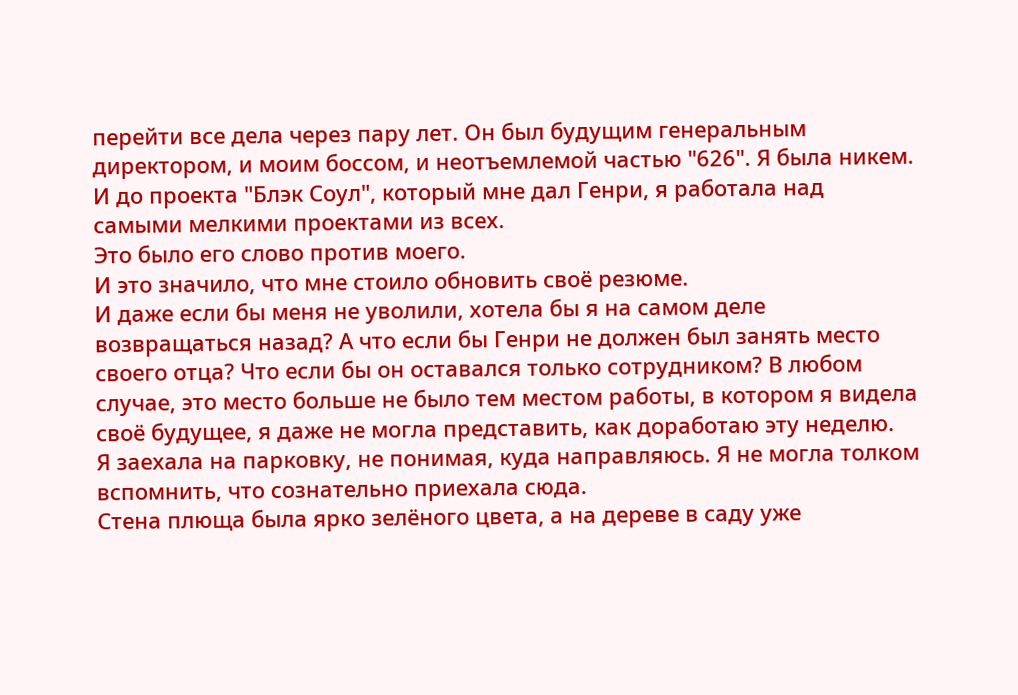перейти все дела через пару лет. Он был будущим генеральным директором, и моим боссом, и неотъемлемой частью "626". Я была никем. И до проекта "Блэк Соул", который мне дал Генри, я работала над самыми мелкими проектами из всех.
Это было его слово против моего.
И это значило, что мне стоило обновить своё резюме.
И даже если бы меня не уволили, хотела бы я на самом деле возвращаться назад? А что если бы Генри не должен был занять место своего отца? Что если бы он оставался только сотрудником? В любом случае, это место больше не было тем местом работы, в котором я видела своё будущее, я даже не могла представить, как доработаю эту неделю.
Я заехала на парковку, не понимая, куда направляюсь. Я не могла толком вспомнить, что сознательно приехала сюда.
Стена плюща была ярко зелёного цвета, а на дереве в саду уже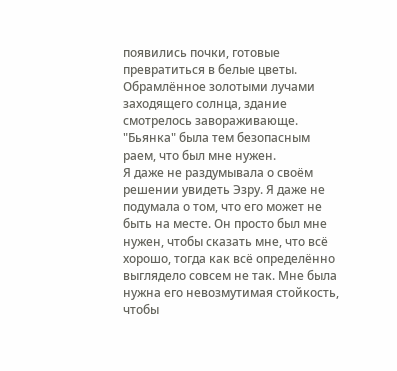появились почки, готовые превратиться в белые цветы. Обрамлённое золотыми лучами заходящего солнца, здание смотрелось завораживающе. "Бьянка" была тем безопасным раем, что был мне нужен.
Я даже не раздумывала о своём решении увидеть Эзру. Я даже не подумала о том, что его может не быть на месте. Он просто был мне нужен, чтобы сказать мне, что всё хорошо, тогда как всё определённо выглядело совсем не так. Мне была нужна его невозмутимая стойкость, чтобы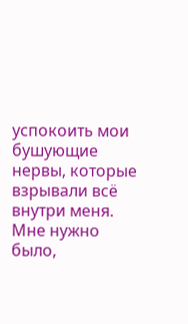успокоить мои бушующие нервы, которые взрывали всё внутри меня. Мне нужно было,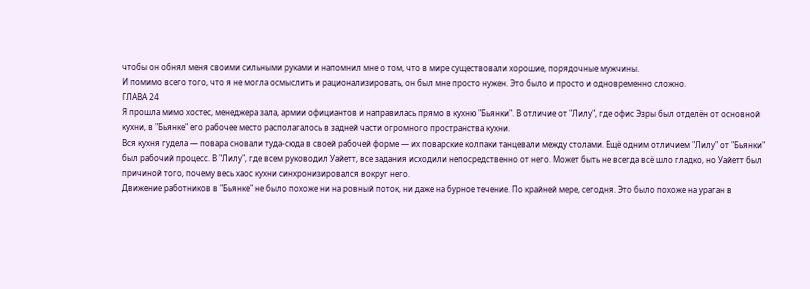чтобы он обнял меня своими сильными руками и напомнил мне о том, что в мире существовали хорошие, порядочные мужчины.
И помимо всего того, что я не могла осмыслить и рационализировать, он был мне просто нужен. Это было и просто и одновременно сложно.
ГЛАВА 24
Я прошла мимо хостес, менеджера зала, армии официантов и направилась прямо в кухню "Бьянки". В отличие от "Лилу", где офис Эзры был отделён от основной кухни, в "Бьянке" его рабочее место располагалось в задней части огромного пространства кухни.
Вся кухня гудела — повара сновали туда-сюда в своей рабочей форме — их поварские колпаки танцевали между столами. Ещё одним отличием "Лилу" от "Бьянки" был рабочий процесс. В "Лилу", где всем руководил Уайетт, все задания исходили непосредственно от него. Может быть не всегда всё шло гладко, но Уайетт был причиной того, почему весь хаос кухни синхронизировался вокруг него.
Движение работников в "Бьянке" не было похоже ни на ровный поток, ни даже на бурное течение. По крайней мере, сегодня. Это было похоже на ураган в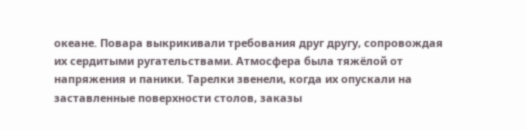океане. Повара выкрикивали требования друг другу, сопровождая их сердитыми ругательствами. Атмосфера была тяжёлой от напряжения и паники. Тарелки звенели, когда их опускали на заставленные поверхности столов, заказы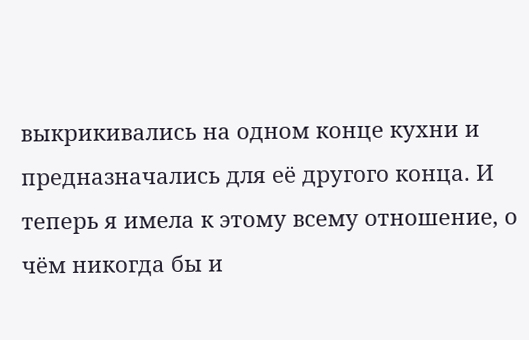выкрикивались на одном конце кухни и предназначались для её другого конца. И теперь я имела к этому всему отношение, о чём никогда бы и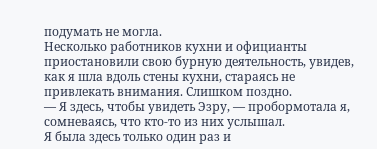подумать не могла.
Несколько работников кухни и официанты приостановили свою бурную деятельность, увидев, как я шла вдоль стены кухни, стараясь не привлекать внимания. Слишком поздно.
— Я здесь, чтобы увидеть Эзру, — пробормотала я, сомневаясь, что кто-то из них услышал.
Я была здесь только один раз и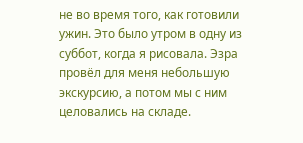не во время того, как готовили ужин. Это было утром в одну из суббот, когда я рисовала. Эзра провёл для меня небольшую экскурсию, а потом мы с ним целовались на складе.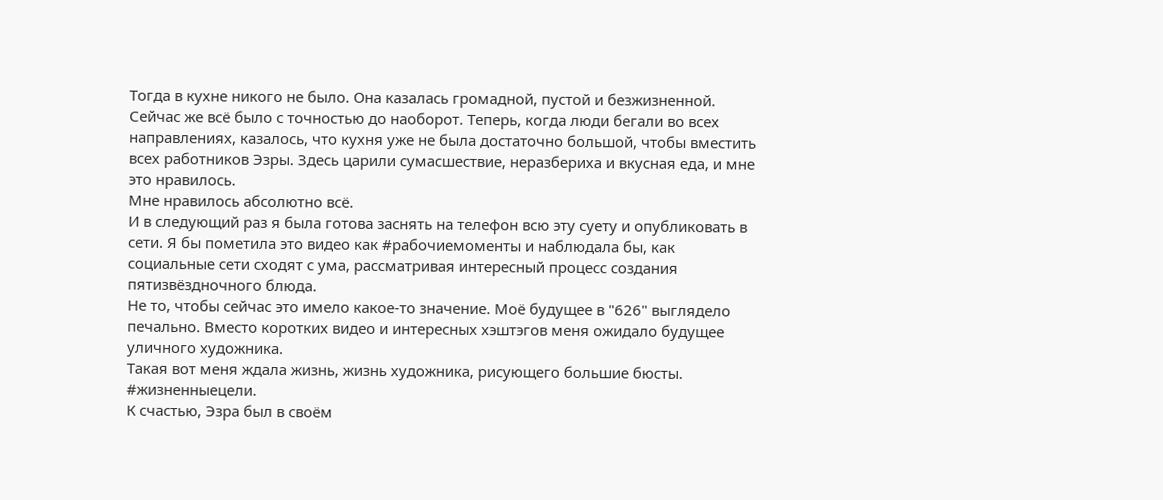Тогда в кухне никого не было. Она казалась громадной, пустой и безжизненной. Сейчас же всё было с точностью до наоборот. Теперь, когда люди бегали во всех направлениях, казалось, что кухня уже не была достаточно большой, чтобы вместить всех работников Эзры. Здесь царили сумасшествие, неразбериха и вкусная еда, и мне это нравилось.
Мне нравилось абсолютно всё.
И в следующий раз я была готова заснять на телефон всю эту суету и опубликовать в сети. Я бы пометила это видео как #рабочиемоменты и наблюдала бы, как социальные сети сходят с ума, рассматривая интересный процесс создания пятизвёздночного блюда.
Не то, чтобы сейчас это имело какое-то значение. Моё будущее в "626" выглядело печально. Вместо коротких видео и интересных хэштэгов меня ожидало будущее уличного художника.
Такая вот меня ждала жизнь, жизнь художника, рисующего большие бюсты. #жизненныецели.
К счастью, Эзра был в своём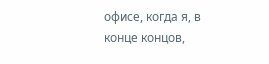офисе, когда я, в конце концов,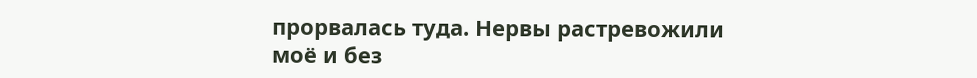прорвалась туда. Нервы растревожили моё и без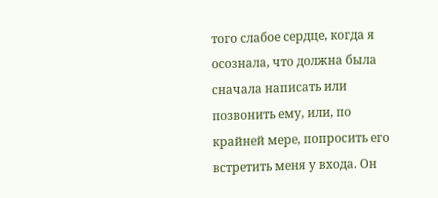того слабое сердце, когда я осознала, что должна была сначала написать или позвонить ему, или, по крайней мере, попросить его встретить меня у входа. Он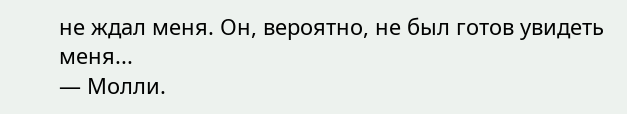не ждал меня. Он, вероятно, не был готов увидеть меня...
— Молли.